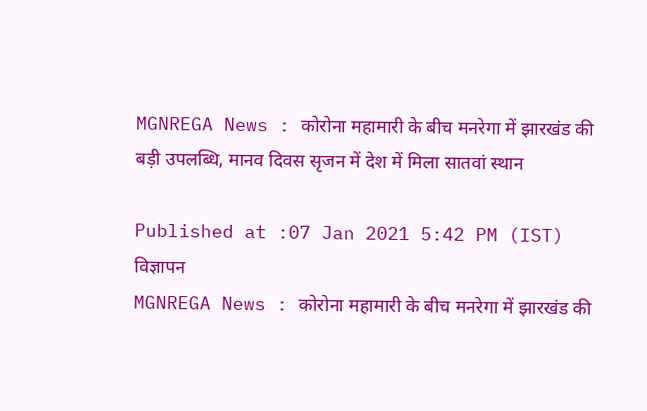MGNREGA News : कोरोना महामारी के बीच मनरेगा में झारखंड की बड़ी उपलब्धि, मानव दिवस सृजन में देश में मिला सातवां स्थान

Published at :07 Jan 2021 5:42 PM (IST)
विज्ञापन
MGNREGA News : कोरोना महामारी के बीच मनरेगा में झारखंड की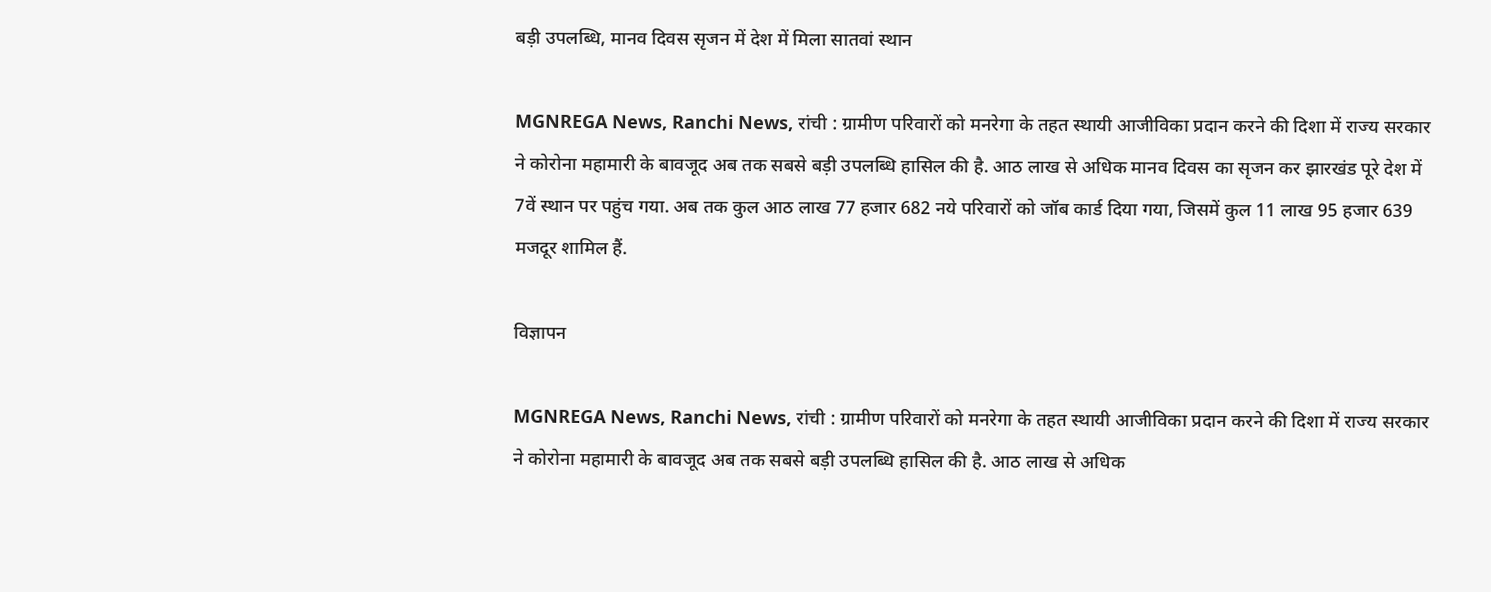बड़ी उपलब्धि, मानव दिवस सृजन में देश में मिला सातवां स्थान

MGNREGA News, Ranchi News, रांची : ग्रामीण परिवारों को मनरेगा के तहत स्थायी आजीविका प्रदान करने की दिशा में राज्य सरकार ने कोरोना महामारी के बावजूद अब तक सबसे बड़ी उपलब्धि हासिल की है. आठ लाख से अधिक मानव दिवस का सृजन कर झारखंड पूरे देश में 7वें स्थान पर पहुंच गया. अब तक कुल आठ लाख 77 हजार 682 नये परिवारों को जॉब कार्ड दिया गया, जिसमें कुल 11 लाख 95 हजार 639 मजदूर शामिल हैं.

विज्ञापन

MGNREGA News, Ranchi News, रांची : ग्रामीण परिवारों को मनरेगा के तहत स्थायी आजीविका प्रदान करने की दिशा में राज्य सरकार ने कोरोना महामारी के बावजूद अब तक सबसे बड़ी उपलब्धि हासिल की है. आठ लाख से अधिक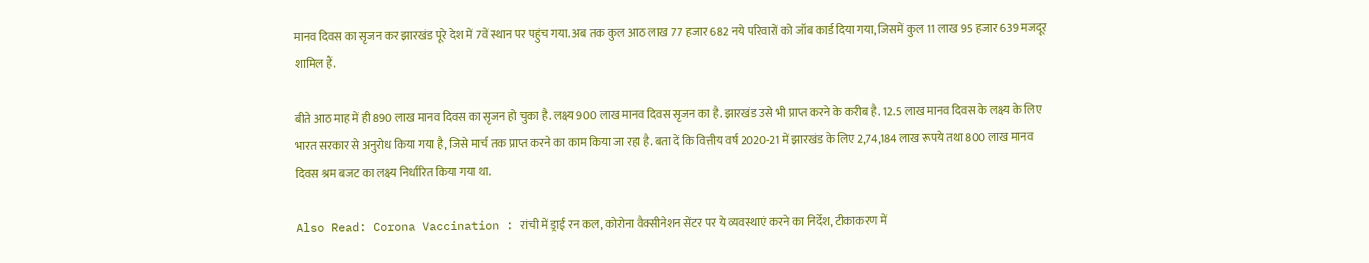मानव दिवस का सृजन कर झारखंड पूरे देश में 7वें स्थान पर पहुंच गया. अब तक कुल आठ लाख 77 हजार 682 नये परिवारों को जॉब कार्ड दिया गया, जिसमें कुल 11 लाख 95 हजार 639 मजदूर शामिल हैं.

बीते आठ माह में ही 890 लाख मानव दिवस का सृजन हो चुका है. लक्ष्य 900 लाख मानव दिवस सृजन का है. झारखंड उसे भी प्राप्त करने के करीब है. 12.5 लाख मानव दिवस के लक्ष्य के लिए भारत सरकार से अनुरोध किया गया है, जिसे मार्च तक प्राप्त करने का काम किया जा रहा है. बता दें कि वित्तीय वर्ष 2020-21 में झारखंड के लिए 2,74,184 लाख रूपये तथा 800 लाख मानव दिवस श्रम बजट का लक्ष्य निर्धारित किया गया था.

Also Read: Corona Vaccination : रांची में ड्राई रन कल, कोरोना वैक्सीनेशन सेंटर पर ये व्यवस्थाएं करने का निर्देश, टीकाकरण में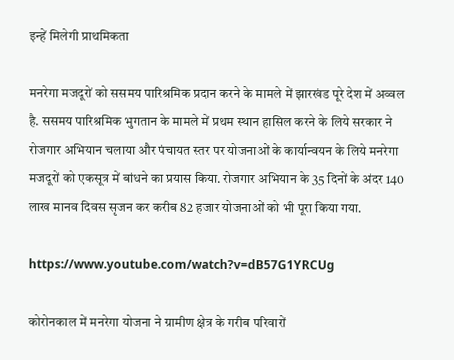इन्हें मिलेगी प्राथमिकता

मनरेगा मजदूरों को ससमय पारिश्रमिक प्रदान करने के मामले में झारखंड पूरे देश में अव्वल है. ससमय पारिश्रमिक भुगतान के मामले में प्रथम स्थान हासिल करने के लिये सरकार ने रोजगार अभियान चलाया और पंचायत स्तर पर योजनाओं के कार्यान्वयन के लिये मनरेगा मजदूरों को एकसूत्र में बांधने का प्रयास किया. रोजगार अभियान के 35 दिनों के अंदर 140 लाख मानव दिवस सृजन कर करीब 82 हजार योजनाओं को भी पूरा किया गया.

https://www.youtube.com/watch?v=dB57G1YRCUg

कोरोनकाल में मनरेगा योजना ने ग्रामीण क्षेत्र के गरीब परिवारों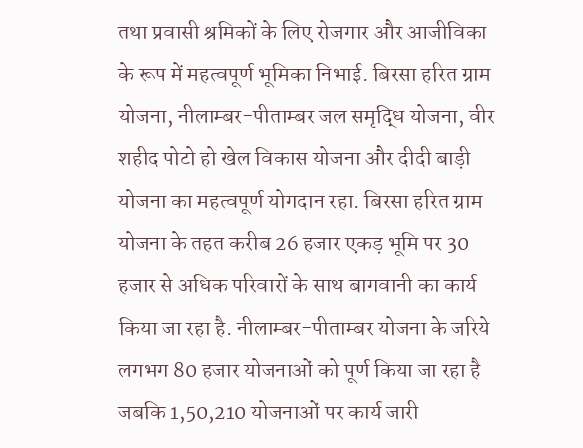तथा प्रवासी श्रमिकों के लिए रोजगार और आजीविका के रूप में महत्वपूर्ण भूमिका निभाई. बिरसा हरित ग्राम योजना, नीलाम्बर-पीताम्बर जल समृद्धि योजना, वीर शहीद पोटो हो खेल विकास योजना और दीदी बाड़ी योजना का महत्वपूर्ण योगदान रहा. बिरसा हरित ग्राम योजना के तहत करीब 26 हजार एकड़ भूमि पर 30 हजार से अधिक परिवारों के साथ बागवानी का कार्य किया जा रहा है. नीलाम्बर-पीताम्बर योजना के जरिये लगभग 80 हजार योजनाओं को पूर्ण किया जा रहा है जबकि 1,50,210 योजनाओं पर कार्य जारी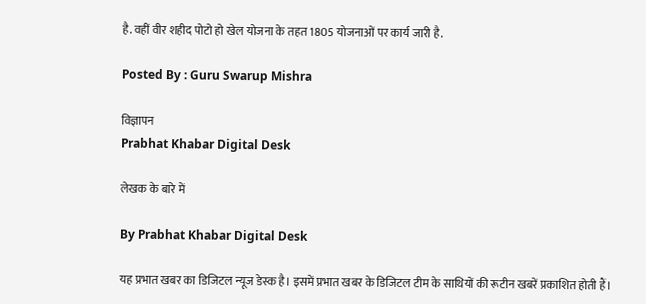है. वहीं वीर शहीद पोटो हो खेल योजना के तहत 1805 योजनाओं पर कार्य जारी है.

Posted By : Guru Swarup Mishra

विज्ञापन
Prabhat Khabar Digital Desk

लेखक के बारे में

By Prabhat Khabar Digital Desk

यह प्रभात खबर का डिजिटल न्यूज डेस्क है। इसमें प्रभात खबर के डिजिटल टीम के साथियों की रूटीन खबरें प्रकाशित होती हैं।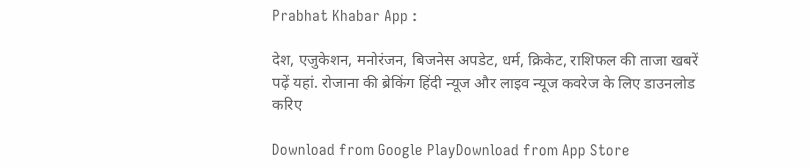Prabhat Khabar App :

देश, एजुकेशन, मनोरंजन, बिजनेस अपडेट, धर्म, क्रिकेट, राशिफल की ताजा खबरें पढ़ें यहां. रोजाना की ब्रेकिंग हिंदी न्यूज और लाइव न्यूज कवरेज के लिए डाउनलोड करिए

Download from Google PlayDownload from App Store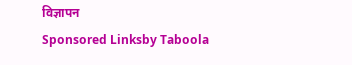विज्ञापन
Sponsored Linksby Taboola